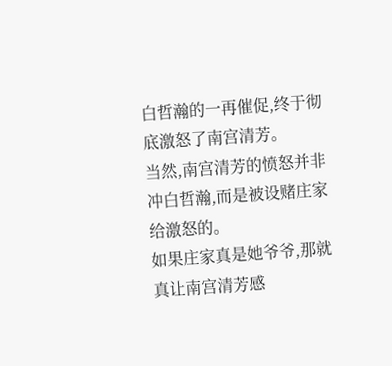白哲瀚的一再催促,终于彻底激怒了南宫清芳。
当然,南宫清芳的愤怒并非冲白哲瀚,而是被设赌庄家给激怒的。
如果庄家真是她爷爷,那就真让南宫清芳感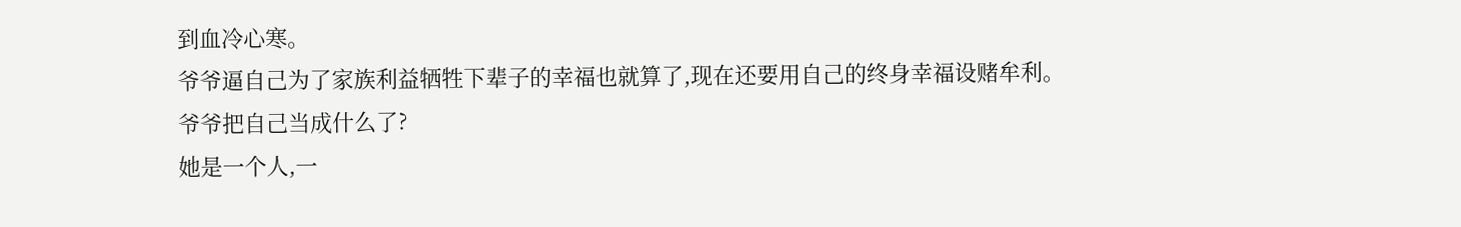到血冷心寒。
爷爷逼自己为了家族利益牺牲下辈子的幸福也就算了,现在还要用自己的终身幸福设赌牟利。
爷爷把自己当成什么了?
她是一个人,一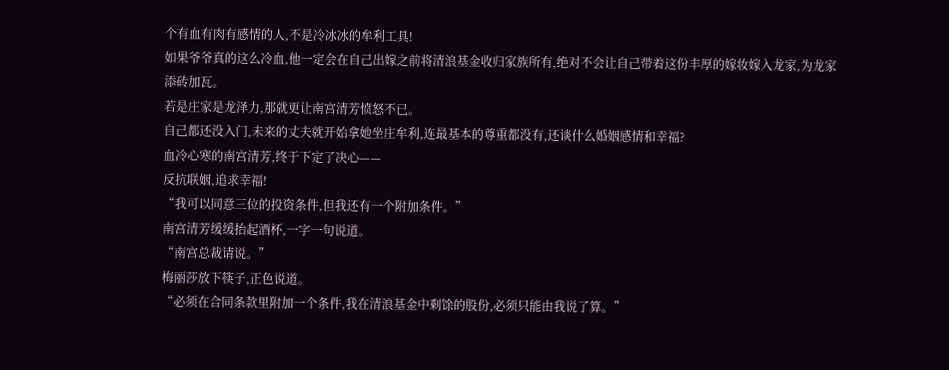个有血有肉有感情的人,不是冷冰冰的牟利工具!
如果爷爷真的这么冷血,他一定会在自己出嫁之前将清浪基金收归家族所有,绝对不会让自己带着这份丰厚的嫁妆嫁入龙家,为龙家添砖加瓦。
若是庄家是龙泽力,那就更让南宫清芳愤怒不已。
自己都还没入门,未来的丈夫就开始拿她坐庄牟利,连最基本的尊重都没有,还谈什么婚姻感情和幸福?
血冷心寒的南宫清芳,终于下定了决心——
反抗联姻,追求幸福!
“我可以同意三位的投资条件,但我还有一个附加条件。”
南宫清芳缓缓抬起酒杯,一字一句说道。
“南宫总裁请说。”
梅丽莎放下筷子,正色说道。
“必须在合同条款里附加一个条件,我在清浪基金中剩馀的股份,必须只能由我说了算。”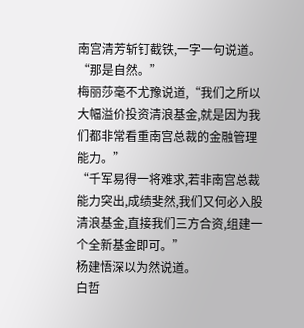南宫清芳斩钉截铁,一字一句说道。
“那是自然。”
梅丽莎毫不尤豫说道,“我们之所以大幅溢价投资清浪基金,就是因为我们都非常看重南宫总裁的金融管理能力。”
“千军易得一将难求,若非南宫总裁能力突出,成绩斐然,我们又何必入股清浪基金,直接我们三方合资,组建一个全新基金即可。”
杨建悟深以为然说道。
白哲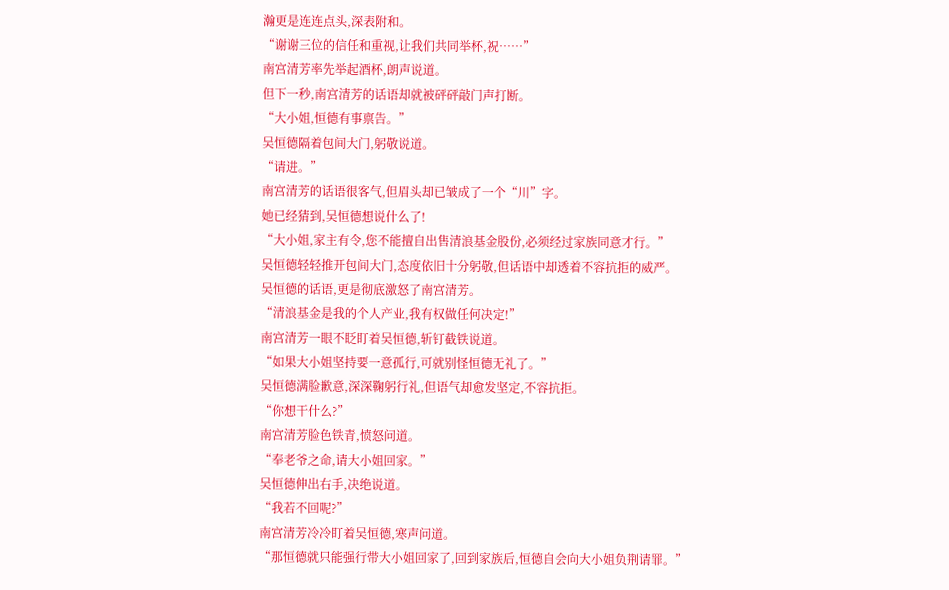瀚更是连连点头,深表附和。
“谢谢三位的信任和重视,让我们共同举杯,祝……”
南宫清芳率先举起酒杯,朗声说道。
但下一秒,南宫清芳的话语却就被砰砰敲门声打断。
“大小姐,恒德有事禀告。”
吴恒德隔着包间大门,躬敬说道。
“请进。”
南宫清芳的话语很客气,但眉头却已皱成了一个“川”字。
她已经猜到,吴恒德想说什么了!
“大小姐,家主有令,您不能擅自出售清浪基金股份,必须经过家族同意才行。”
吴恒德轻轻推开包间大门,态度依旧十分躬敬,但话语中却透着不容抗拒的威严。
吴恒德的话语,更是彻底激怒了南宫清芳。
“清浪基金是我的个人产业,我有权做任何决定!”
南宫清芳一眼不眨盯着吴恒德,斩钉截铁说道。
“如果大小姐坚持要一意孤行,可就别怪恒德无礼了。”
吴恒德满脸歉意,深深鞠躬行礼,但语气却愈发坚定,不容抗拒。
“你想干什么?”
南宫清芳脸色铁青,愤怒问道。
“奉老爷之命,请大小姐回家。”
吴恒德伸出右手,决绝说道。
“我若不回呢?”
南宫清芳冷冷盯着吴恒德,寒声问道。
“那恒德就只能强行带大小姐回家了,回到家族后,恒德自会向大小姐负荆请罪。”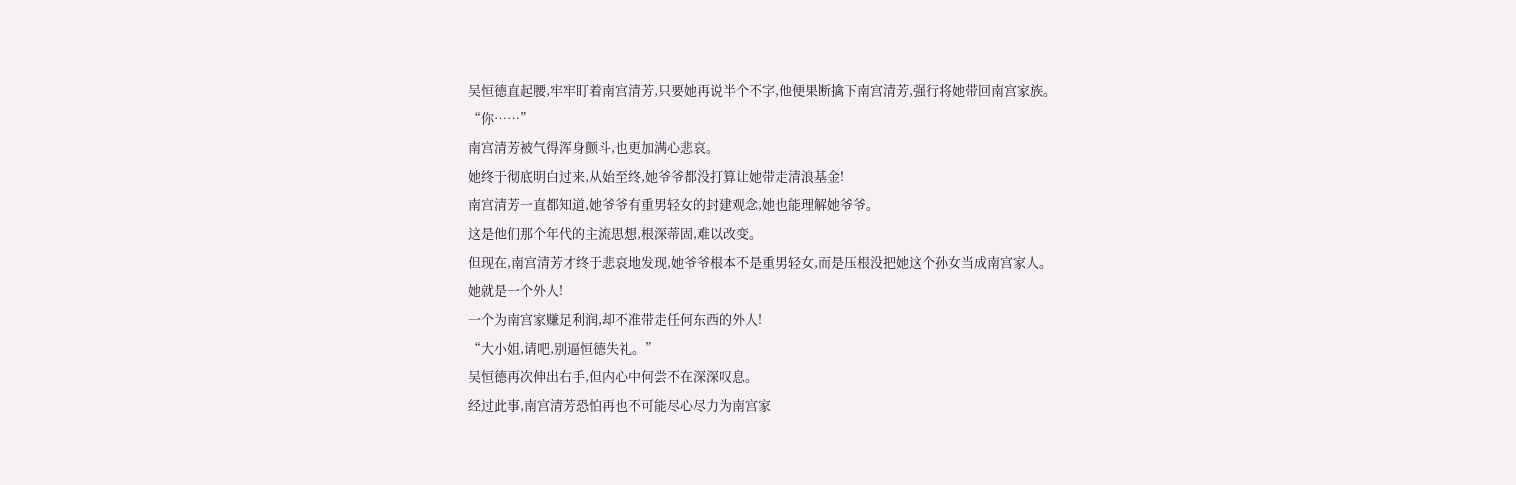吴恒德直起腰,牢牢盯着南宫清芳,只要她再说半个不字,他便果断擒下南宫清芳,强行将她带回南宫家族。
“你……”
南宫清芳被气得浑身颤斗,也更加满心悲哀。
她终于彻底明白过来,从始至终,她爷爷都没打算让她带走清浪基金!
南宫清芳一直都知道,她爷爷有重男轻女的封建观念,她也能理解她爷爷。
这是他们那个年代的主流思想,根深蒂固,难以改变。
但现在,南宫清芳才终于悲哀地发现,她爷爷根本不是重男轻女,而是压根没把她这个孙女当成南宫家人。
她就是一个外人!
一个为南宫家赚足利润,却不准带走任何东西的外人!
“大小姐,请吧,别逼恒德失礼。”
吴恒德再次伸出右手,但内心中何尝不在深深叹息。
经过此事,南宫清芳恐怕再也不可能尽心尽力为南宫家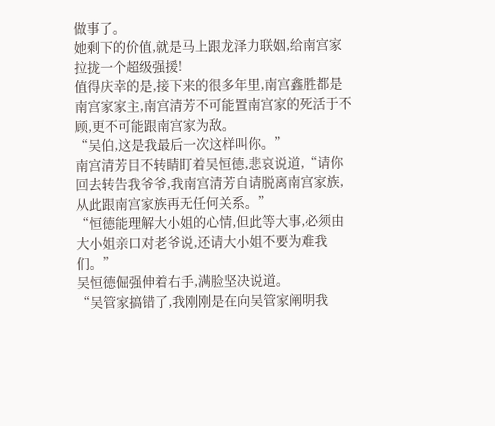做事了。
她剩下的价值,就是马上跟龙泽力联姻,给南宫家拉拢一个超级强援!
值得庆幸的是,接下来的很多年里,南宫鑫胜都是南宫家家主,南宫清芳不可能置南宫家的死活于不顾,更不可能跟南宫家为敌。
“吴伯,这是我最后一次这样叫你。”
南宫清芳目不转睛盯着吴恒德,悲哀说道,“请你回去转告我爷爷,我南宫清芳自请脱离南宫家族,从此跟南宫家族再无任何关系。”
“恒德能理解大小姐的心情,但此等大事,必须由大小姐亲口对老爷说,还请大小姐不要为难我们。”
吴恒德倔强伸着右手,满脸坚决说道。
“吴管家搞错了,我刚刚是在向吴管家阐明我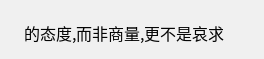的态度,而非商量,更不是哀求